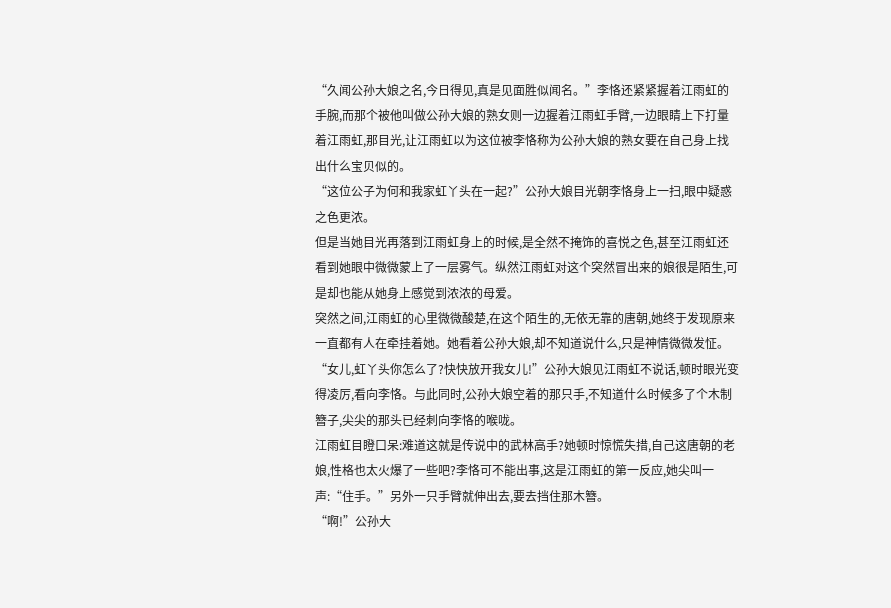“久闻公孙大娘之名,今日得见,真是见面胜似闻名。”李恪还紧紧握着江雨虹的手腕,而那个被他叫做公孙大娘的熟女则一边握着江雨虹手臂,一边眼睛上下打量着江雨虹,那目光,让江雨虹以为这位被李恪称为公孙大娘的熟女要在自己身上找出什么宝贝似的。
“这位公子为何和我家虹丫头在一起?”公孙大娘目光朝李恪身上一扫,眼中疑惑之色更浓。
但是当她目光再落到江雨虹身上的时候,是全然不掩饰的喜悦之色,甚至江雨虹还看到她眼中微微蒙上了一层雾气。纵然江雨虹对这个突然冒出来的娘很是陌生,可是却也能从她身上感觉到浓浓的母爱。
突然之间,江雨虹的心里微微酸楚,在这个陌生的,无依无靠的唐朝,她终于发现原来一直都有人在牵挂着她。她看着公孙大娘,却不知道说什么,只是神情微微发怔。
“女儿,虹丫头你怎么了?快快放开我女儿!”公孙大娘见江雨虹不说话,顿时眼光变得凌厉,看向李恪。与此同时,公孙大娘空着的那只手,不知道什么时候多了个木制簪子,尖尖的那头已经刺向李恪的喉咙。
江雨虹目瞪口呆:难道这就是传说中的武林高手?她顿时惊慌失措,自己这唐朝的老娘,性格也太火爆了一些吧?李恪可不能出事,这是江雨虹的第一反应,她尖叫一声:“住手。”另外一只手臂就伸出去,要去挡住那木簪。
“啊!”公孙大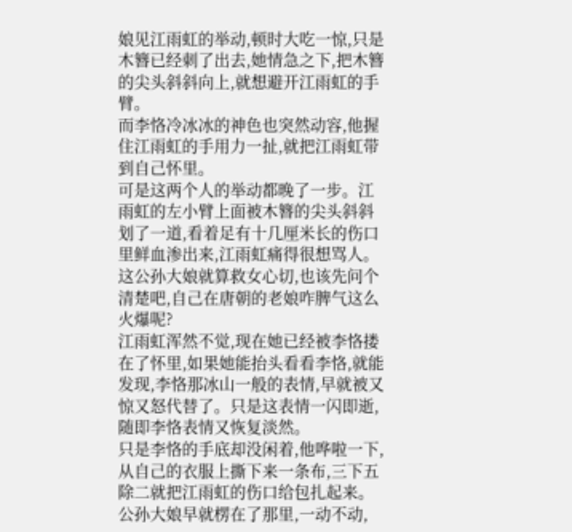娘见江雨虹的举动,顿时大吃一惊,只是木簪已经刺了出去,她情急之下,把木簪的尖头斜斜向上,就想避开江雨虹的手臂。
而李恪冷冰冰的神色也突然动容,他握住江雨虹的手用力一扯,就把江雨虹带到自己怀里。
可是这两个人的举动都晚了一步。江雨虹的左小臂上面被木簪的尖头斜斜划了一道,看着足有十几厘米长的伤口里鲜血渗出来,江雨虹痛得很想骂人。这公孙大娘就算救女心切,也该先问个清楚吧,自己在唐朝的老娘咋脾气这么火爆呢?
江雨虹浑然不觉,现在她已经被李恪搂在了怀里,如果她能抬头看看李恪,就能发现,李恪那冰山一般的表情,早就被又惊又怒代替了。只是这表情一闪即逝,随即李恪表情又恢复淡然。
只是李恪的手底却没闲着,他哗啦一下,从自己的衣服上撕下来一条布,三下五除二就把江雨虹的伤口给包扎起来。
公孙大娘早就楞在了那里,一动不动,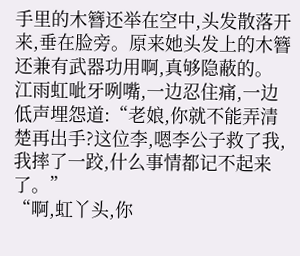手里的木簪还举在空中,头发散落开来,垂在脸旁。原来她头发上的木簪还兼有武器功用啊,真够隐蔽的。
江雨虹呲牙咧嘴,一边忍住痛,一边低声埋怨道:“老娘,你就不能弄清楚再出手?这位李,嗯李公子救了我,我摔了一跤,什么事情都记不起来了。”
“啊,虹丫头,你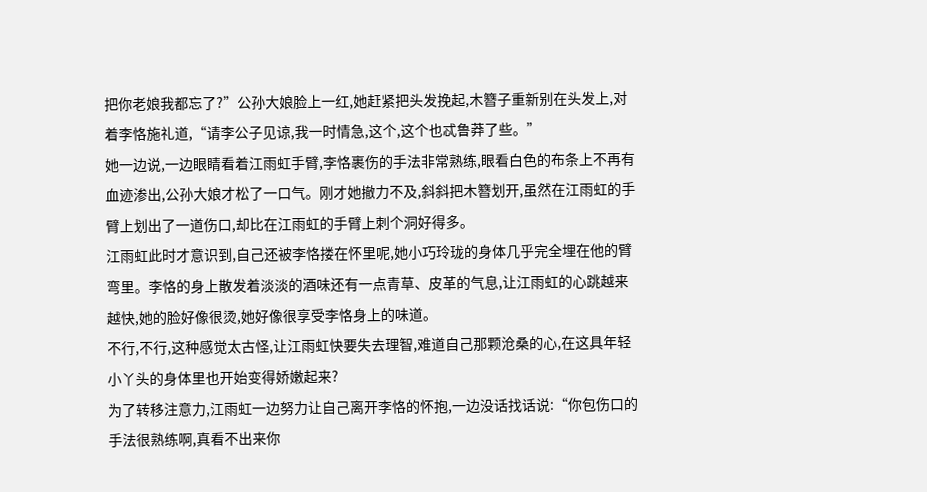把你老娘我都忘了?”公孙大娘脸上一红,她赶紧把头发挽起,木簪子重新别在头发上,对着李恪施礼道,“请李公子见谅,我一时情急,这个,这个也忒鲁莽了些。”
她一边说,一边眼睛看着江雨虹手臂,李恪裹伤的手法非常熟练,眼看白色的布条上不再有血迹渗出,公孙大娘才松了一口气。刚才她撤力不及,斜斜把木簪划开,虽然在江雨虹的手臂上划出了一道伤口,却比在江雨虹的手臂上刺个洞好得多。
江雨虹此时才意识到,自己还被李恪搂在怀里呢,她小巧玲珑的身体几乎完全埋在他的臂弯里。李恪的身上散发着淡淡的酒味还有一点青草、皮革的气息,让江雨虹的心跳越来越快,她的脸好像很烫,她好像很享受李恪身上的味道。
不行,不行,这种感觉太古怪,让江雨虹快要失去理智,难道自己那颗沧桑的心,在这具年轻小丫头的身体里也开始变得娇嫩起来?
为了转移注意力,江雨虹一边努力让自己离开李恪的怀抱,一边没话找话说:“你包伤口的手法很熟练啊,真看不出来你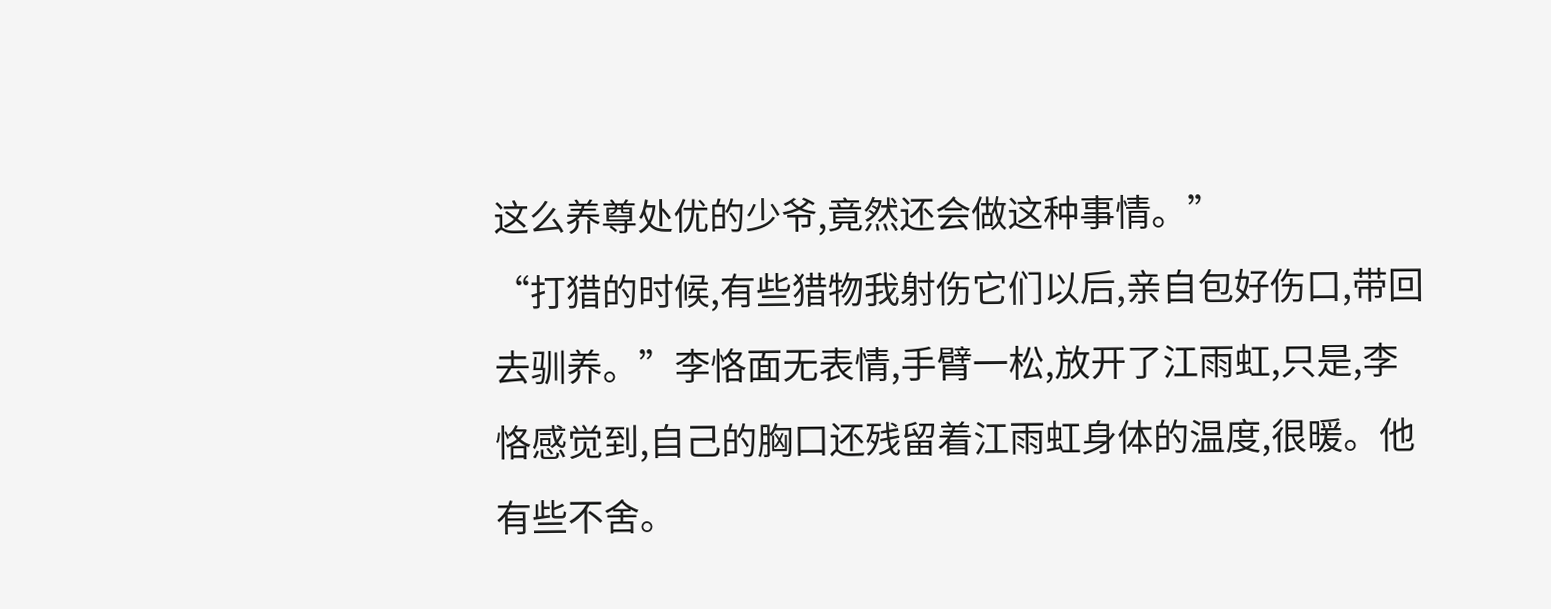这么养尊处优的少爷,竟然还会做这种事情。”
“打猎的时候,有些猎物我射伤它们以后,亲自包好伤口,带回去驯养。”李恪面无表情,手臂一松,放开了江雨虹,只是,李恪感觉到,自己的胸口还残留着江雨虹身体的温度,很暖。他有些不舍。